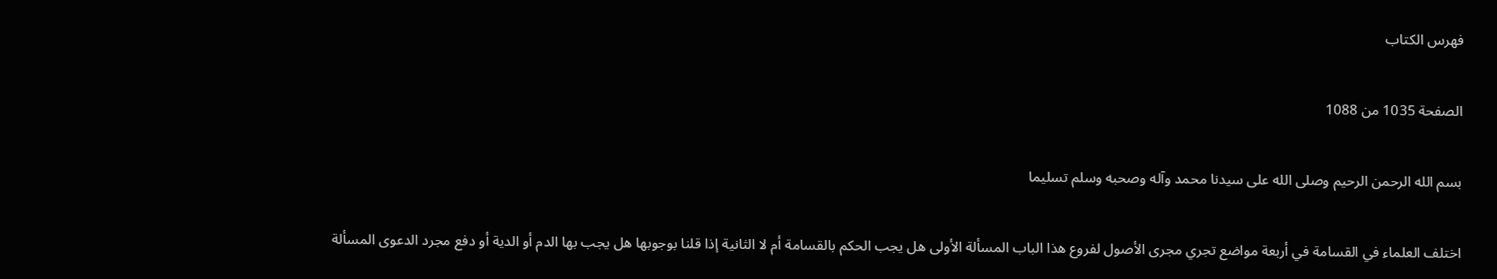فهرس الكتاب

الصفحة 1035 من 1088

بسم الله الرحمن الرحيم وصلى الله على سيدنا محمد وآله وصحبه وسلم تسليما

اختلف العلماء في القسامة في أربعة مواضع تجري مجرى الأصول لفروع هذا الباب المسألة الأولى هل يجب الحكم بالقسامة أم لا الثانية إذا قلنا بوجوبها هل يجب بها الدم أو الدية أو دفع مجرد الدعوى المسألة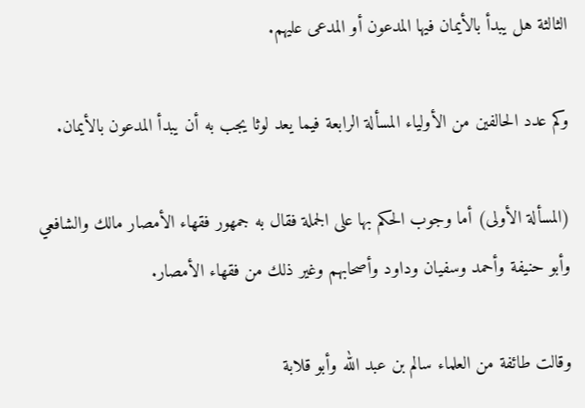الثالثة هل يبدأ بالأيمان فيها المدعون أو المدعى عليهم.

وكم عدد الحالفين من الأولياء المسألة الرابعة فيما يعد لوثا يجب به أن يبدأ المدعون بالأيمان.

(المسألة الأولى) أما وجوب الحكم بها على الجملة فقال به جمهور فقهاء الأمصار مالك والشافعي وأبو حنيفة وأحمد وسفيان وداود وأصحابهم وغير ذلك من فقهاء الأمصار.

وقالت طائفة من العلماء سالم بن عبد الله وأبو قلابة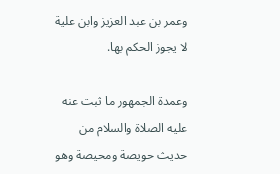وعمر بن عبد العزيز وابن علية لا يجوز الحكم بها.

وعمدة الجمهور ما ثبت عنه عليه الصلاة والسلام من حديث حويصة ومحيصة وهو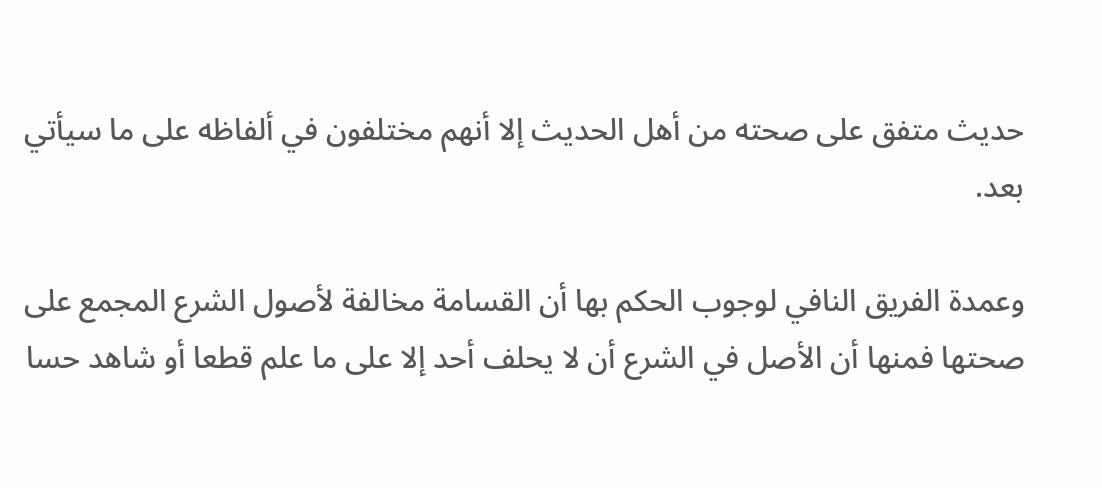حديث متفق على صحته من أهل الحديث إلا أنهم مختلفون في ألفاظه على ما سيأتي بعد.

وعمدة الفريق النافي لوجوب الحكم بها أن القسامة مخالفة لأصول الشرع المجمع على صحتها فمنها أن الأصل في الشرع أن لا يحلف أحد إلا على ما علم قطعا أو شاهد حسا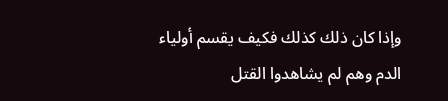وإذا كان ذلك كذلك فكيف يقسم أولياء الدم وهم لم يشاهدوا القتل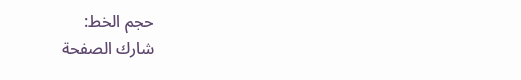حجم الخط:
شارك الصفحة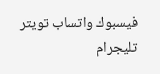فيسبوك واتساب تويتر تليجرام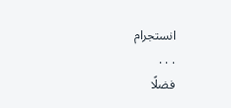انستجرام
. . .
فضلًا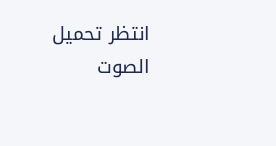انتظر تحميل الصوت